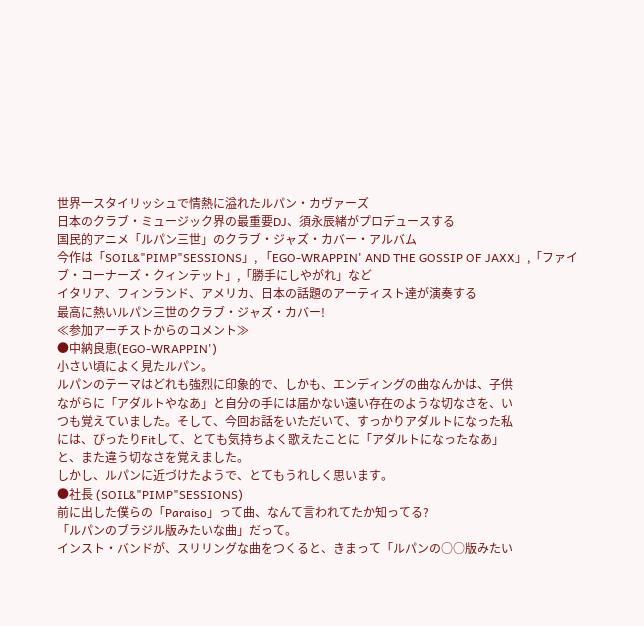世界一スタイリッシュで情熱に溢れたルパン・カヴァーズ
日本のクラブ・ミュージック界の最重要DJ、須永辰緒がプロデュースする
国民的アニメ「ルパン三世」のクラブ・ジャズ・カバー・アルバム
今作は「SOIL&"PIMP"SESSIONS」, 「EGO-WRAPPIN' AND THE GOSSIP OF JAXX」,「ファイブ・コーナーズ・クィンテット」,「勝手にしやがれ」など
イタリア、フィンランド、アメリカ、日本の話題のアーティスト達が演奏する
最高に熱いルパン三世のクラブ・ジャズ・カバー!
≪参加アーチストからのコメント≫
●中納良恵(EGO-WRAPPIN')
小さい頃によく見たルパン。
ルパンのテーマはどれも強烈に印象的で、しかも、エンディングの曲なんかは、子供
ながらに「アダルトやなあ」と自分の手には届かない遠い存在のような切なさを、い
つも覚えていました。そして、今回お話をいただいて、すっかりアダルトになった私
には、ぴったりFitして、とても気持ちよく歌えたことに「アダルトになったなあ」
と、また違う切なさを覚えました。
しかし、ルパンに近づけたようで、とてもうれしく思います。
●社長 (SOIL&"PIMP"SESSIONS)
前に出した僕らの「Paraiso」って曲、なんて言われてたか知ってる?
「ルパンのブラジル版みたいな曲」だって。
インスト・バンドが、スリリングな曲をつくると、きまって「ルパンの○○版みたい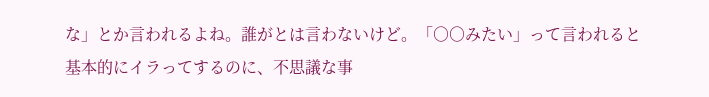な」とか言われるよね。誰がとは言わないけど。「○○みたい」って言われると
基本的にイラってするのに、不思議な事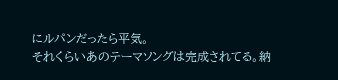にルパンだったら平気。
それくらいあのテーマソングは完成されてる。納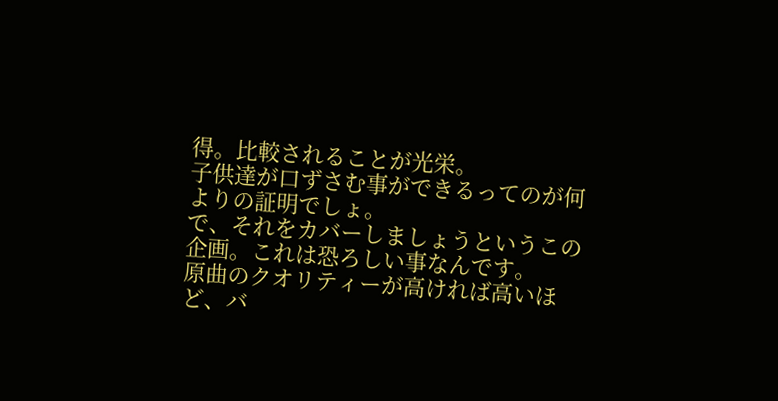得。比較されることが光栄。
子供達が口ずさむ事ができるってのが何よりの証明でしょ。
で、それをカバーしましょうというこの企画。これは恐ろしい事なんです。
原曲のクオリティーが高ければ高いほど、バ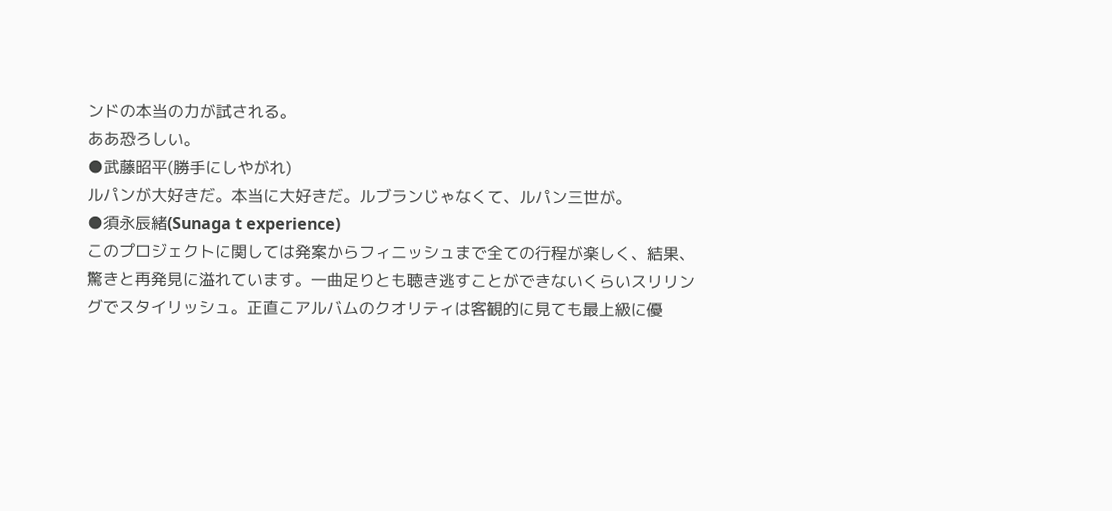ンドの本当の力が試される。
ああ恐ろしい。
●武藤昭平(勝手にしやがれ)
ルパンが大好きだ。本当に大好きだ。ルブランじゃなくて、ルパン三世が。
●須永辰緒(Sunaga t experience)
このプロジェクトに関しては発案からフィニッシュまで全ての行程が楽しく、結果、
驚きと再発見に溢れています。一曲足りとも聴き逃すことができないくらいスリリン
グでスタイリッシュ。正直こアルバムのクオリティは客観的に見ても最上級に優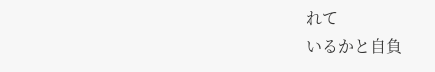れて
いるかと自負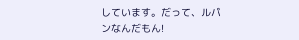しています。だって、ルパンなんだもん!